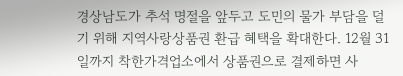경상남도가 추석 명절을 앞두고 도민의 물가 부담을 덜기 위해 지역사랑상품권 환급 혜택을 확대한다. 12월 31일까지 착한가격업소에서 상품권으로 결제하면 사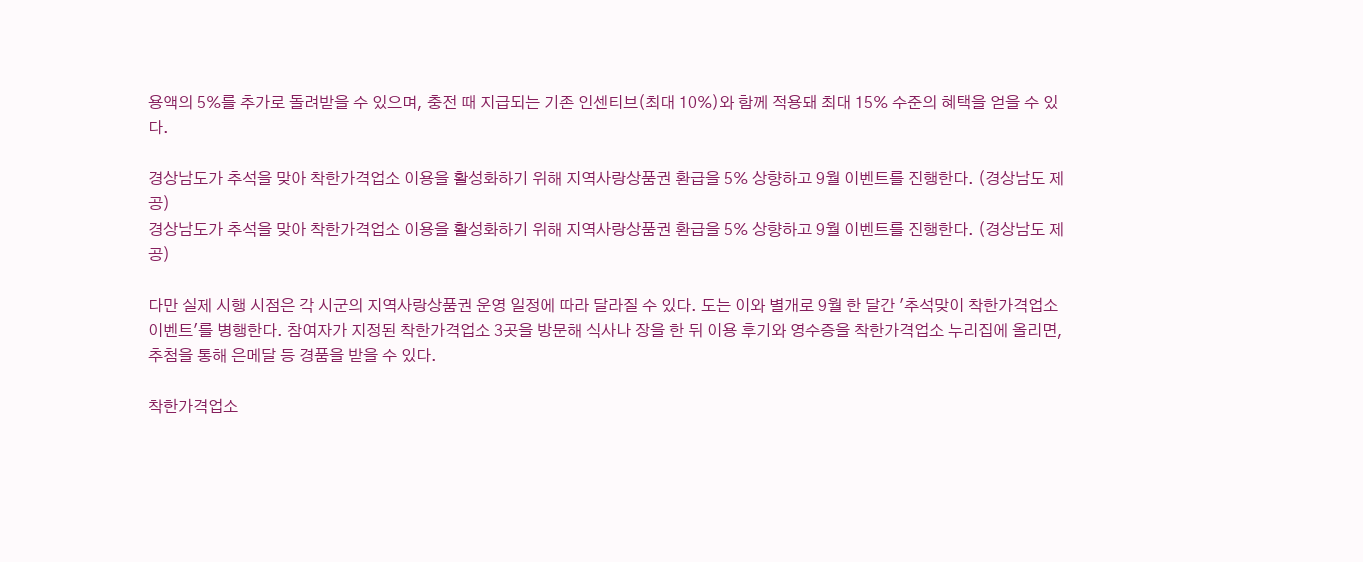용액의 5%를 추가로 돌려받을 수 있으며, 충전 때 지급되는 기존 인센티브(최대 10%)와 함께 적용돼 최대 15% 수준의 혜택을 얻을 수 있다.

경상남도가 추석을 맞아 착한가격업소 이용을 활성화하기 위해 지역사랑상품권 환급을 5% 상향하고 9월 이벤트를 진행한다. (경상남도 제공)
경상남도가 추석을 맞아 착한가격업소 이용을 활성화하기 위해 지역사랑상품권 환급을 5% 상향하고 9월 이벤트를 진행한다. (경상남도 제공)

다만 실제 시행 시점은 각 시군의 지역사랑상품권 운영 일정에 따라 달라질 수 있다. 도는 이와 별개로 9월 한 달간 '추석맞이 착한가격업소 이벤트'를 병행한다. 참여자가 지정된 착한가격업소 3곳을 방문해 식사나 장을 한 뒤 이용 후기와 영수증을 착한가격업소 누리집에 올리면, 추첨을 통해 은메달 등 경품을 받을 수 있다.

착한가격업소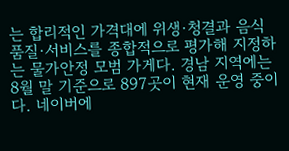는 합리적인 가격대에 위생·청결과 음식 품질·서비스를 종합적으로 평가해 지정하는 물가안정 모범 가게다. 경남 지역에는 8월 말 기준으로 897곳이 현재 운영 중이다. 네이버에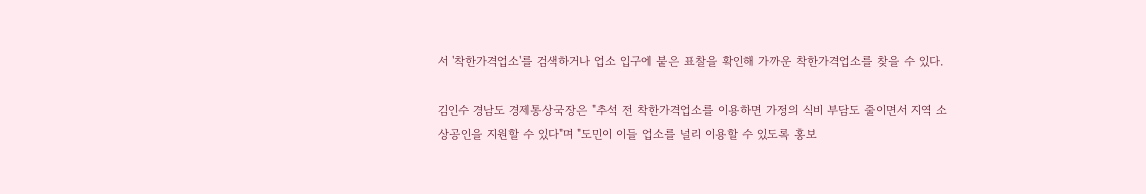서 '착한가격업소'를 검색하거나 업소 입구에 붙은 표찰을 확인해 가까운 착한가격업소를 찾을 수 있다.

김인수 경남도 경제통상국장은 "추석 전 착한가격업소를 이용하면 가정의 식비 부담도 줄이면서 지역 소상공인을 지원할 수 있다"며 "도민이 이들 업소를 널리 이용할 수 있도록 홍보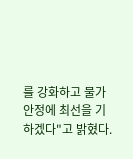를 강화하고 물가 안정에 최선을 기하겠다"고 밝혔다.